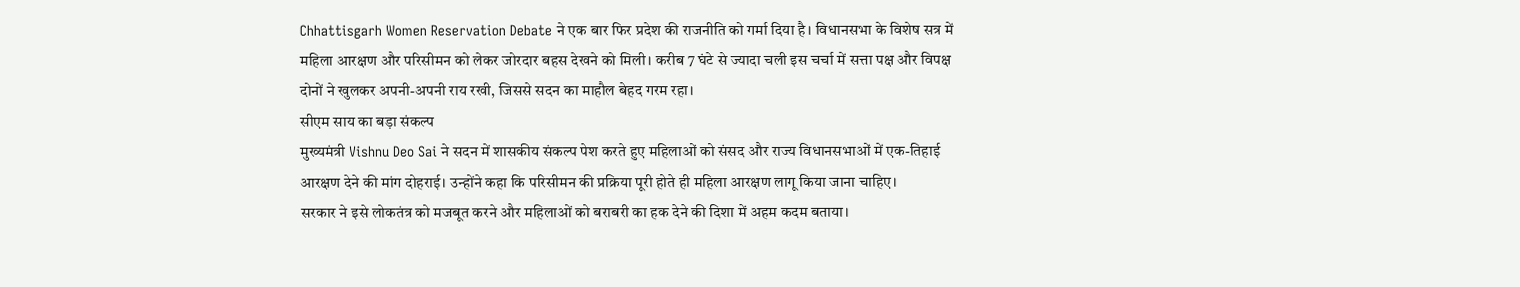Chhattisgarh Women Reservation Debate ने एक बार फिर प्रदेश की राजनीति को गर्मा दिया है। विधानसभा के विशेष सत्र में महिला आरक्षण और परिसीमन को लेकर जोरदार बहस देखने को मिली। करीब 7 घंटे से ज्यादा चली इस चर्चा में सत्ता पक्ष और विपक्ष दोनों ने खुलकर अपनी-अपनी राय रखी, जिससे सदन का माहौल बेहद गरम रहा।
सीएम साय का बड़ा संकल्प
मुख्यमंत्री Vishnu Deo Sai ने सदन में शासकीय संकल्प पेश करते हुए महिलाओं को संसद और राज्य विधानसभाओं में एक-तिहाई आरक्षण देने की मांग दोहराई। उन्होंने कहा कि परिसीमन की प्रक्रिया पूरी होते ही महिला आरक्षण लागू किया जाना चाहिए।
सरकार ने इसे लोकतंत्र को मजबूत करने और महिलाओं को बराबरी का हक देने की दिशा में अहम कदम बताया।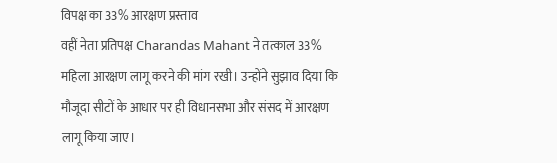विपक्ष का 33% आरक्षण प्रस्ताव
वहीं नेता प्रतिपक्ष Charandas Mahant ने तत्काल 33% महिला आरक्षण लागू करने की मांग रखी। उन्होंने सुझाव दिया कि मौजूदा सीटों के आधार पर ही विधानसभा और संसद में आरक्षण लागू किया जाए।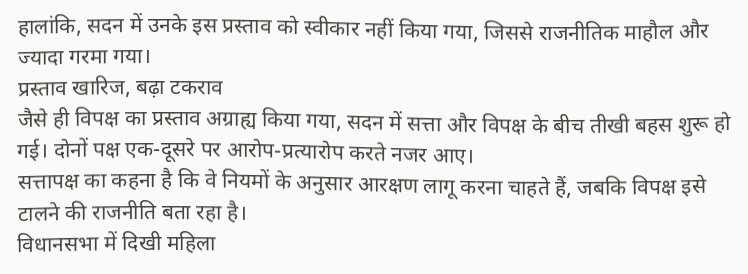हालांकि, सदन में उनके इस प्रस्ताव को स्वीकार नहीं किया गया, जिससे राजनीतिक माहौल और ज्यादा गरमा गया।
प्रस्ताव खारिज, बढ़ा टकराव
जैसे ही विपक्ष का प्रस्ताव अग्राह्य किया गया, सदन में सत्ता और विपक्ष के बीच तीखी बहस शुरू हो गई। दोनों पक्ष एक-दूसरे पर आरोप-प्रत्यारोप करते नजर आए।
सत्तापक्ष का कहना है कि वे नियमों के अनुसार आरक्षण लागू करना चाहते हैं, जबकि विपक्ष इसे टालने की राजनीति बता रहा है।
विधानसभा में दिखी महिला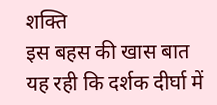शक्ति
इस बहस की खास बात यह रही कि दर्शक दीर्घा में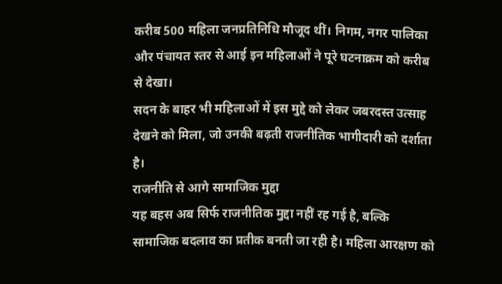करीब 500 महिला जनप्रतिनिधि मौजूद थीं। निगम, नगर पालिका और पंचायत स्तर से आई इन महिलाओं ने पूरे घटनाक्रम को करीब से देखा।
सदन के बाहर भी महिलाओं में इस मुद्दे को लेकर जबरदस्त उत्साह देखने को मिला, जो उनकी बढ़ती राजनीतिक भागीदारी को दर्शाता है।
राजनीति से आगे सामाजिक मुद्दा
यह बहस अब सिर्फ राजनीतिक मुद्दा नहीं रह गई है, बल्कि सामाजिक बदलाव का प्रतीक बनती जा रही है। महिला आरक्षण को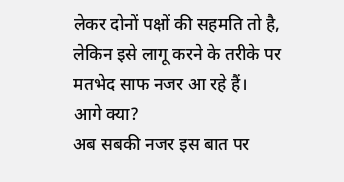लेकर दोनों पक्षों की सहमति तो है, लेकिन इसे लागू करने के तरीके पर मतभेद साफ नजर आ रहे हैं।
आगे क्या?
अब सबकी नजर इस बात पर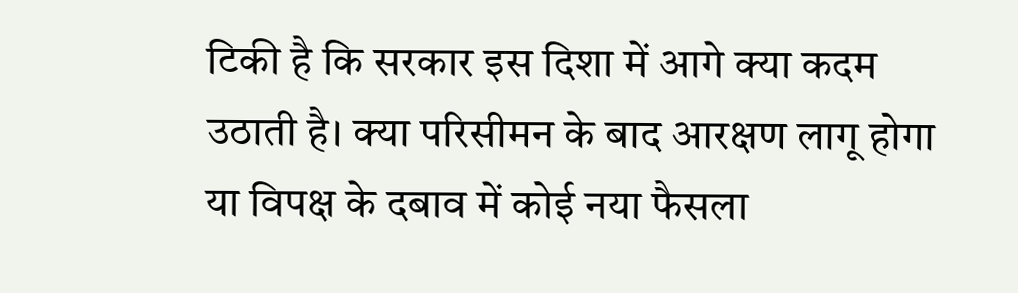टिकी है कि सरकार इस दिशा में आगे क्या कदम उठाती है। क्या परिसीमन के बाद आरक्षण लागू होगा या विपक्ष के दबाव में कोई नया फैसला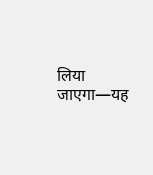लिया जाएगा—यह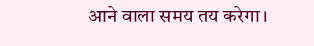आने वाला समय तय करेगा।